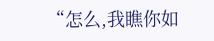“怎么,我瞧你如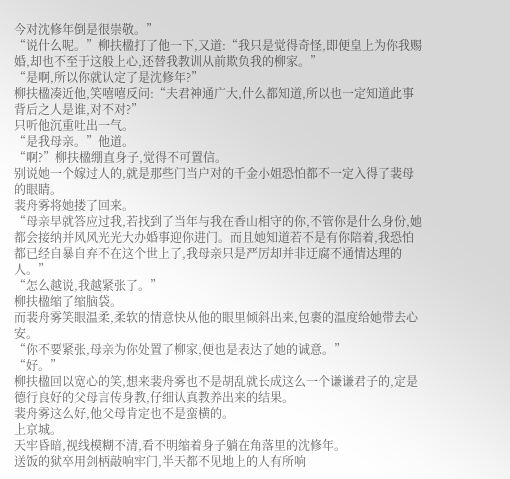今对沈修年倒是很崇敬。”
“说什么呢。”柳扶楹打了他一下,又道:“我只是觉得奇怪,即便皇上为你我赐婚,却也不至于这般上心,还替我教训从前欺负我的柳家。”
“是啊,所以你就认定了是沈修年?”
柳扶楹凑近他,笑嘻嘻反问:“夫君神通广大,什么都知道,所以也一定知道此事背后之人是谁,对不对?”
只听他沉重吐出一气。
“是我母亲。”他道。
“啊?”柳扶楹绷直身子,觉得不可置信。
别说她一个嫁过人的,就是那些门当户对的千金小姐恐怕都不一定入得了裴母的眼睛。
裴舟雾将她搂了回来。
“母亲早就答应过我,若找到了当年与我在香山相守的你,不管你是什么身份,她都会接纳并风风光光大办婚事迎你进门。而且她知道若不是有你陪着,我恐怕都已经自暴自弃不在这个世上了,我母亲只是严厉却并非迂腐不通情达理的人。”
“怎么越说,我越紧张了。”
柳扶楹缩了缩脑袋。
而裴舟雾笑眼温柔,柔软的情意快从他的眼里倾斜出来,包裹的温度给她带去心安。
“你不要紧张,母亲为你处置了柳家,便也是表达了她的诚意。”
“好。”
柳扶楹回以宽心的笑,想来裴舟雾也不是胡乱就长成这么一个谦谦君子的,定是德行良好的父母言传身教,仔细认真教养出来的结果。
裴舟雾这么好,他父母肯定也不是蛮横的。
上京城。
天牢昏暗,视线模糊不清,看不明缩着身子躺在角落里的沈修年。
送饭的狱卒用剑柄敲响牢门,半天都不见地上的人有所响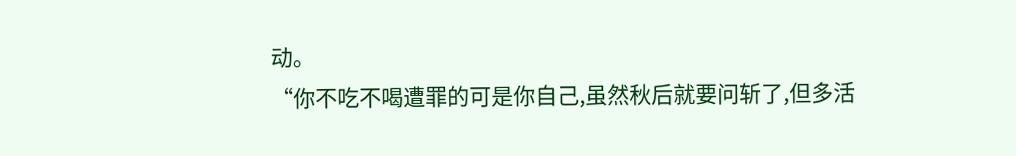动。
“你不吃不喝遭罪的可是你自己,虽然秋后就要问斩了,但多活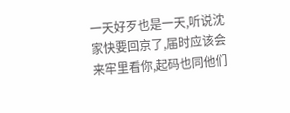一天好歹也是一天,听说沈家快要回京了,届时应该会来牢里看你,起码也同他们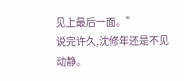见上最后一面。”
说完许久,沈修年还是不见动静。